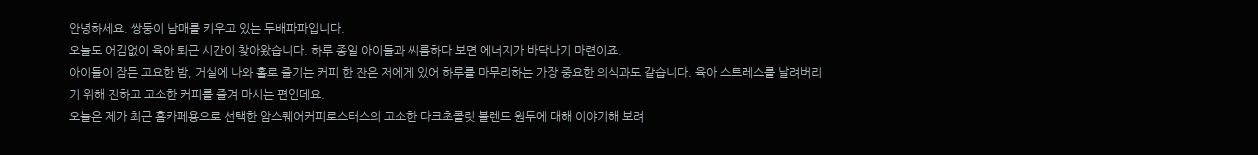안녕하세요. 쌍둥이 남매를 키우고 있는 두배파파입니다.
오늘도 어김없이 육아 퇴근 시간이 찾아왔습니다. 하루 종일 아이들과 씨름하다 보면 에너지가 바닥나기 마련이죠.
아이들이 잠든 고요한 밤, 거실에 나와 홀로 즐기는 커피 한 잔은 저에게 있어 하루를 마무리하는 가장 중요한 의식과도 같습니다. 육아 스트레스를 날려버리기 위해 진하고 고소한 커피를 즐겨 마시는 편인데요.
오늘은 제가 최근 홈카페용으로 선택한 암스퀘어커피로스터스의 고소한 다크초콜릿 블렌드 원두에 대해 이야기해 보려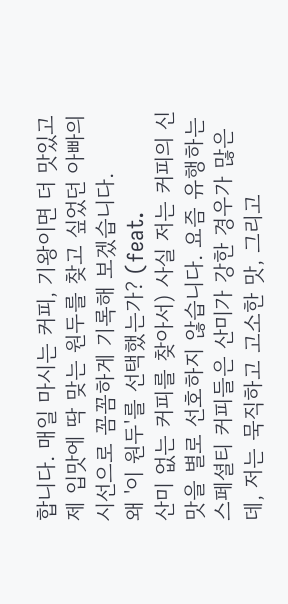합니다. 매일 마시는 커피, 기왕이면 더 맛있고 제 입맛에 딱 맞는 원두를 찾고 싶었던 아빠의 시선으로 꼼꼼하게 기록해 보겠습니다.
왜 '이 원두'를 선택했는가? (feat.
산미 없는 커피를 찾아서) 사실 저는 커피의 신맛을 별로 선호하지 않습니다. 요즘 유행하는 스페셜티 커피들은 산미가 강한 경우가 많은데, 저는 묵직하고 고소한 맛, 그리고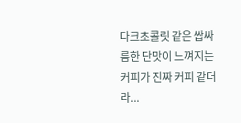다크초콜릿 같은 쌉싸름한 단맛이 느껴지는 커피가 진짜 커피 같더라...